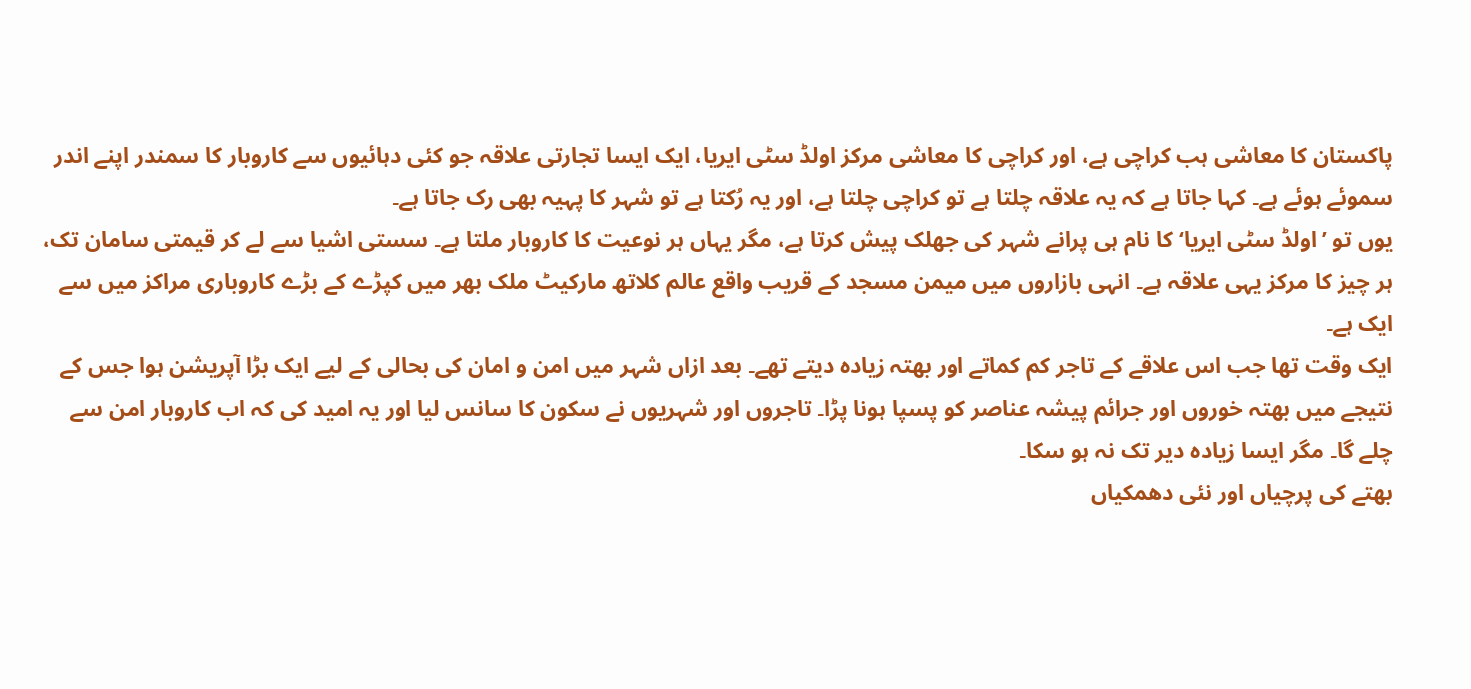پاکستان کا معاشی ہب کراچی ہے، اور کراچی کا معاشی مرکز اولڈ سٹی ایریا، ایک ایسا تجارتی علاقہ جو کئی دہائیوں سے کاروبار کا سمندر اپنے اندر سموئے ہوئے ہے۔ کہا جاتا ہے کہ یہ علاقہ چلتا ہے تو کراچی چلتا ہے، اور یہ رُکتا ہے تو شہر کا پہیہ بھی رک جاتا ہے۔
یوں تو ’اولڈ سٹی ایریا‘ کا نام ہی پرانے شہر کی جھلک پیش کرتا ہے، مگر یہاں ہر نوعیت کا کاروبار ملتا ہے۔ سستی اشیا سے لے کر قیمتی سامان تک، ہر چیز کا مرکز یہی علاقہ ہے۔ انہی بازاروں میں میمن مسجد کے قریب واقع عالم کلاتھ مارکیٹ ملک بھر میں کپڑے کے بڑے کاروباری مراکز میں سے ایک ہے۔
ایک وقت تھا جب اس علاقے کے تاجر کم کماتے اور بھتہ زیادہ دیتے تھے۔ بعد ازاں شہر میں امن و امان کی بحالی کے لیے ایک بڑا آپریشن ہوا جس کے نتیجے میں بھتہ خوروں اور جرائم پیشہ عناصر کو پسپا ہونا پڑا۔ تاجروں اور شہریوں نے سکون کا سانس لیا اور یہ امید کی کہ اب کاروبار امن سے چلے گا۔ مگر ایسا زیادہ دیر تک نہ ہو سکا۔
بھتے کی پرچیاں اور نئی دھمکیاں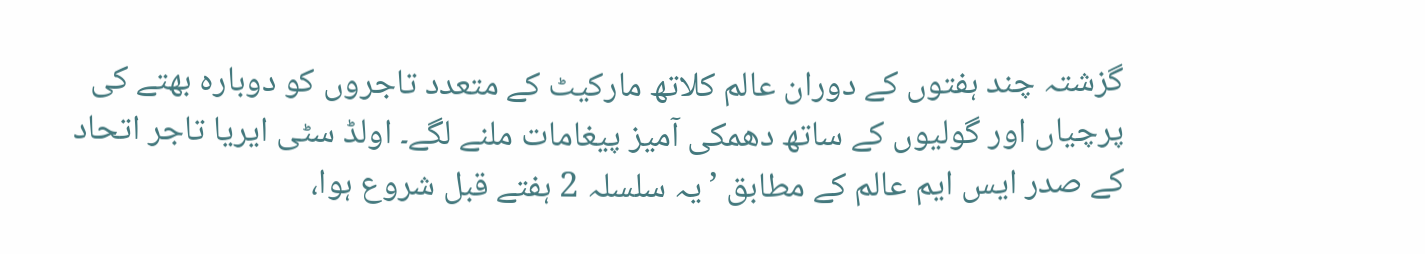گزشتہ چند ہفتوں کے دوران عالم کلاتھ مارکیٹ کے متعدد تاجروں کو دوبارہ بھتے کی پرچیاں اور گولیوں کے ساتھ دھمکی آمیز پیغامات ملنے لگے۔ اولڈ سٹی ایریا تاجر اتحاد کے صدر ایس ایم عالم کے مطابق ’یہ سلسلہ 2 ہفتے قبل شروع ہوا،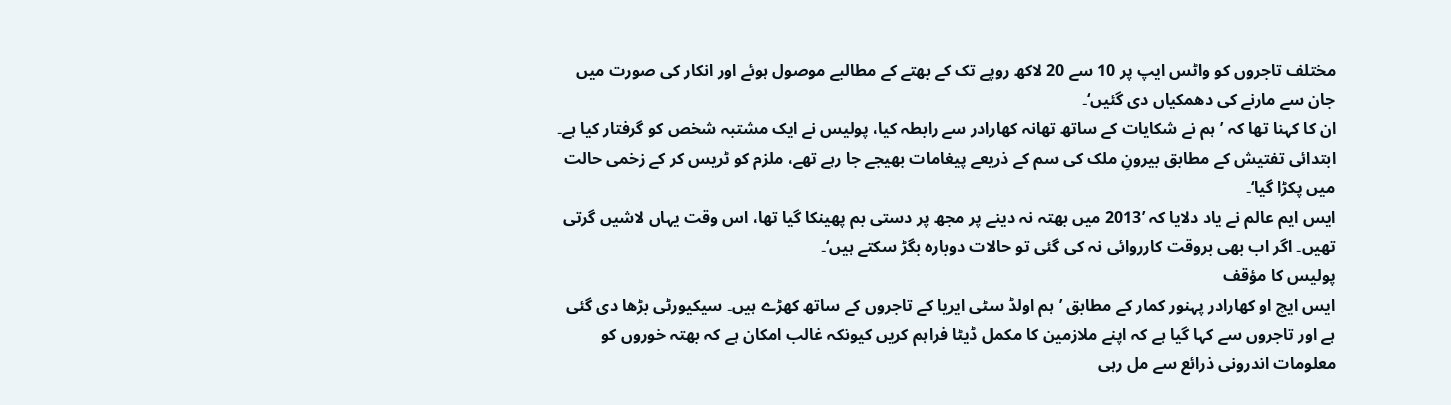مختلف تاجروں کو واٹس ایپ پر 10 سے 20 لاکھ روپے تک کے بھتے کے مطالبے موصول ہوئے اور انکار کی صورت میں جان سے مارنے کی دھمکیاں دی گئیں‘۔
ان کا کہنا تھا کہ ’ہم نے شکایات کے ساتھ تھانہ کھارادر سے رابطہ کیا، پولیس نے ایک مشتبہ شخص کو گرفتار کیا ہے۔ ابتدائی تفتیش کے مطابق بیرونِ ملک کی سم کے ذریعے پیغامات بھیجے جا رہے تھے، ملزم کو ٹریس کر کے زخمی حالت میں پکڑا گیا‘۔
ایس ایم عالم نے یاد دلایا کہ ’2013 میں بھتہ نہ دینے پر مجھ پر دستی بم پھینکا گیا تھا، اس وقت یہاں لاشیں گرتی تھیں۔ اگر اب بھی بروقت کارروائی نہ کی گئی تو حالات دوبارہ بگڑ سکتے ہیں‘۔
پولیس کا مؤقف
ایس ایچ او کھارادر پہنور کمار کے مطابق ’ہم اولڈ سٹی ایریا کے تاجروں کے ساتھ کھڑے ہیں۔ سیکیورٹی بڑھا دی گئی ہے اور تاجروں سے کہا گیا ہے کہ اپنے ملازمین کا مکمل ڈیٹا فراہم کریں کیونکہ غالب امکان ہے کہ بھتہ خوروں کو معلومات اندرونی ذرائع سے مل رہی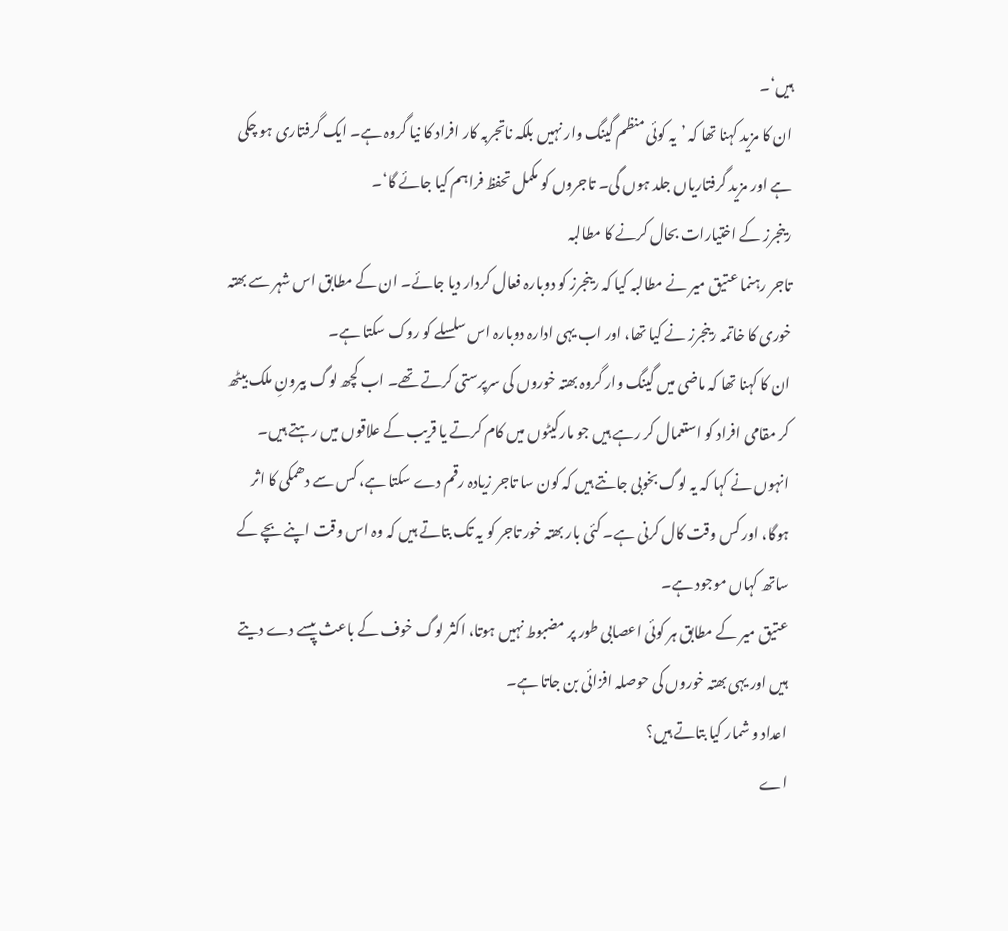ہیں‘۔
ان کا مزید کہنا تھا کہ ’یہ کوئی منظم گینگ وار نہیں بلکہ ناتجربہ کار افراد کا نیا گروہ ہے۔ ایک گرفتاری ہو چکی ہے اور مزید گرفتاریاں جلد ہوں گی۔ تاجروں کو مکمل تحفظ فراہم کیا جائے گا‘۔
رینجرز کے اختیارات بحال کرنے کا مطالبہ
تاجر رہنما عتیق میر نے مطالبہ کیا کہ رینجرز کو دوبارہ فعال کردار دیا جائے۔ ان کے مطابق اس شہر سے بھتہ خوری کا خاتمہ رینجرز نے کیا تھا، اور اب یہی ادارہ دوبارہ اس سلسلے کو روک سکتا ہے۔
ان کا کہنا تھا کہ ماضی میں گینگ وار گروہ بھتہ خوروں کی سرپرستی کرتے تھے۔ اب کچھ لوگ بیرونِ ملک بیٹھ کر مقامی افراد کو استعمال کر رہے ہیں جو مارکیٹوں میں کام کرتے یا قریب کے علاقوں میں رہتے ہیں۔
انہوں نے کہا کہ یہ لوگ بخوبی جانتے ہیں کہ کون سا تاجر زیادہ رقم دے سکتا ہے، کس سے دھمکی کا اثر ہوگا، اور کس وقت کال کرنی ہے۔ کئی بار بھتہ خور تاجر کو یہ تک بتاتے ہیں کہ وہ اس وقت اپنے بچے کے ساتھ کہاں موجود ہے۔
عتیق میر کے مطابق ہر کوئی اعصابی طور پر مضبوط نہیں ہوتا، اکثر لوگ خوف کے باعث پیسے دے دیتے ہیں اور یہی بھتہ خوروں کی حوصلہ افزائی بن جاتا ہے۔
اعداد و شمار کیا بتاتے ہیں؟
اے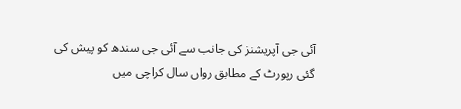آئی جی آپریشنز کی جانب سے آئی جی سندھ کو پیش کی گئی رپورٹ کے مطابق رواں سال کراچی میں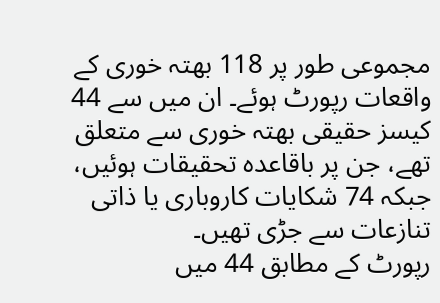مجموعی طور پر 118 بھتہ خوری کے واقعات رپورٹ ہوئے۔ ان میں سے 44 کیسز حقیقی بھتہ خوری سے متعلق تھے، جن پر باقاعدہ تحقیقات ہوئیں، جبکہ 74 شکایات کاروباری یا ذاتی تنازعات سے جڑی تھیں۔
رپورٹ کے مطابق 44 میں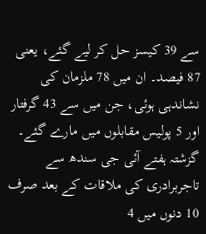سے 39 کیسز حل کر لیے گئے، یعنی 87 فیصد۔ ان میں 78 ملزمان کی نشاندہی ہوئی، جن میں سے 43 گرفتار اور 5 پولیس مقابلوں میں مارے گئے۔
گزشتہ ہفتے آئی جی سندھ سے تاجربرادری کی ملاقات کے بعد صرف 10 دنوں میں 4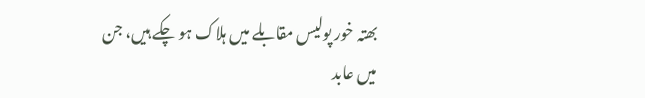بھتہ خور پولیس مقابلے میں ہلاک ہو چکے ہیں، جن میں عابد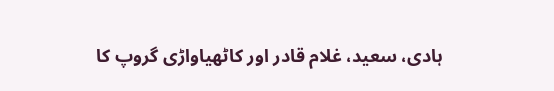ہادی، سعید، غلام قادر اور کاٹھیاواڑی گروپ کا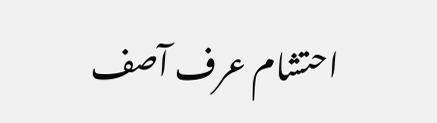احتشام عرف آصف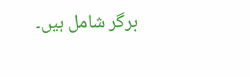برگر شامل ہیں۔